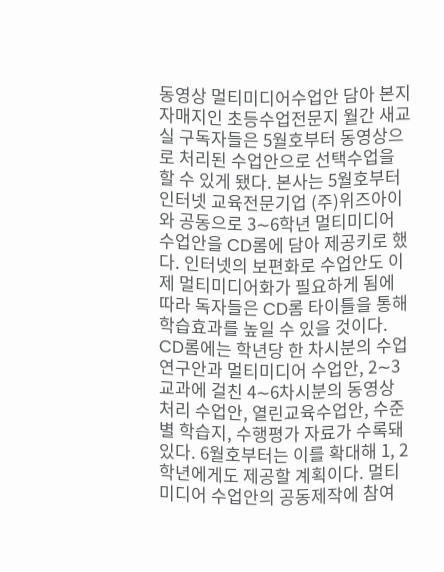동영상 멀티미디어수업안 담아 본지 자매지인 초등수업전문지 월간 새교실 구독자들은 5월호부터 동영상으로 처리된 수업안으로 선택수업을 할 수 있게 됐다. 본사는 5월호부터 인터넷 교육전문기업 (주)위즈아이와 공동으로 3∼6학년 멀티미디어 수업안을 CD롬에 담아 제공키로 했다. 인터넷의 보편화로 수업안도 이제 멀티미디어화가 필요하게 됨에 따라 독자들은 CD롬 타이틀을 통해 학습효과를 높일 수 있을 것이다. CD롬에는 학년당 한 차시분의 수업연구안과 멀티미디어 수업안, 2∼3교과에 걸친 4∼6차시분의 동영상 처리 수업안, 열린교육수업안, 수준별 학습지, 수행평가 자료가 수록돼 있다. 6월호부터는 이를 확대해 1, 2학년에게도 제공할 계획이다. 멀티미디어 수업안의 공동제작에 참여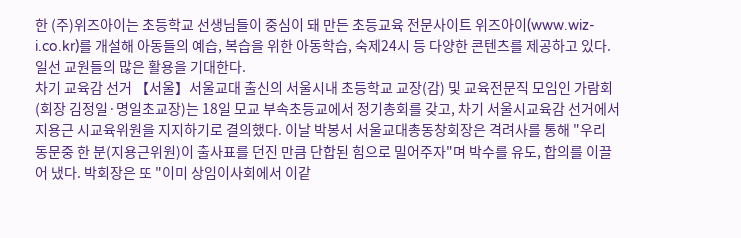한 (주)위즈아이는 초등학교 선생님들이 중심이 돼 만든 초등교육 전문사이트 위즈아이(www.wiz-i.co.kr)를 개설해 아동들의 예습, 복습을 위한 아동학습, 숙제24시 등 다양한 콘텐츠를 제공하고 있다. 일선 교원들의 많은 활용을 기대한다.
차기 교육감 선거 【서울】서울교대 출신의 서울시내 초등학교 교장(감) 및 교육전문직 모임인 가람회(회장 김정일·명일초교장)는 18일 모교 부속초등교에서 정기총회를 갖고, 차기 서울시교육감 선거에서 지용근 시교육위원을 지지하기로 결의했다. 이날 박봉서 서울교대총동창회장은 격려사를 통해 "우리 동문중 한 분(지용근위원)이 출사표를 던진 만큼 단합된 힘으로 밀어주자"며 박수를 유도, 합의를 이끌어 냈다. 박회장은 또 "이미 상임이사회에서 이같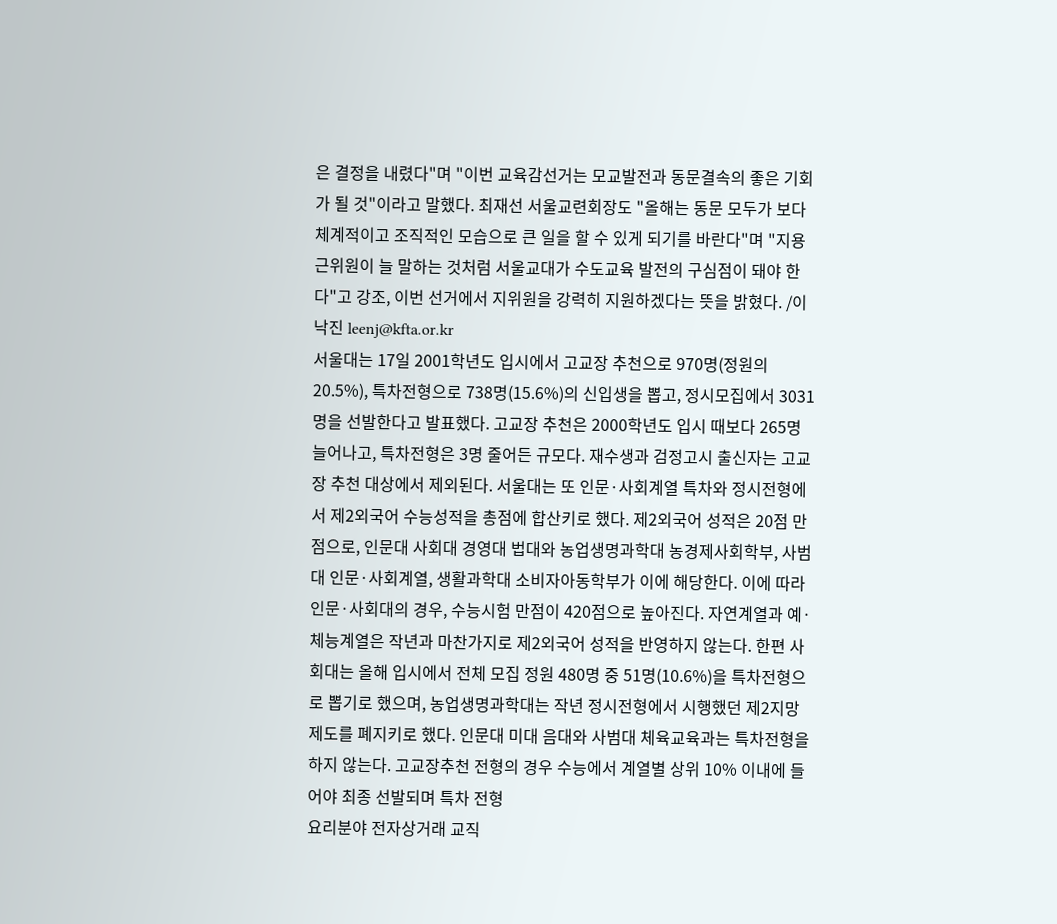은 결정을 내렸다"며 "이번 교육감선거는 모교발전과 동문결속의 좋은 기회가 될 것"이라고 말했다. 최재선 서울교련회장도 "올해는 동문 모두가 보다 체계적이고 조직적인 모습으로 큰 일을 할 수 있게 되기를 바란다"며 "지용근위원이 늘 말하는 것처럼 서울교대가 수도교육 발전의 구심점이 돼야 한다"고 강조, 이번 선거에서 지위원을 강력히 지원하겠다는 뜻을 밝혔다. /이낙진 leenj@kfta.or.kr
서울대는 17일 2001학년도 입시에서 고교장 추천으로 970명(정원의 20.5%), 특차전형으로 738명(15.6%)의 신입생을 뽑고, 정시모집에서 3031명을 선발한다고 발표했다. 고교장 추천은 2000학년도 입시 때보다 265명 늘어나고, 특차전형은 3명 줄어든 규모다. 재수생과 검정고시 출신자는 고교장 추천 대상에서 제외된다. 서울대는 또 인문·사회계열 특차와 정시전형에서 제2외국어 수능성적을 총점에 합산키로 했다. 제2외국어 성적은 20점 만점으로, 인문대 사회대 경영대 법대와 농업생명과학대 농경제사회학부, 사범대 인문·사회계열, 생활과학대 소비자아동학부가 이에 해당한다. 이에 따라 인문·사회대의 경우, 수능시험 만점이 420점으로 높아진다. 자연계열과 예·체능계열은 작년과 마찬가지로 제2외국어 성적을 반영하지 않는다. 한편 사회대는 올해 입시에서 전체 모집 정원 480명 중 51명(10.6%)을 특차전형으로 뽑기로 했으며, 농업생명과학대는 작년 정시전형에서 시행했던 제2지망제도를 폐지키로 했다. 인문대 미대 음대와 사범대 체육교육과는 특차전형을 하지 않는다. 고교장추천 전형의 경우 수능에서 계열별 상위 10% 이내에 들어야 최종 선발되며 특차 전형
요리분야 전자상거래 교직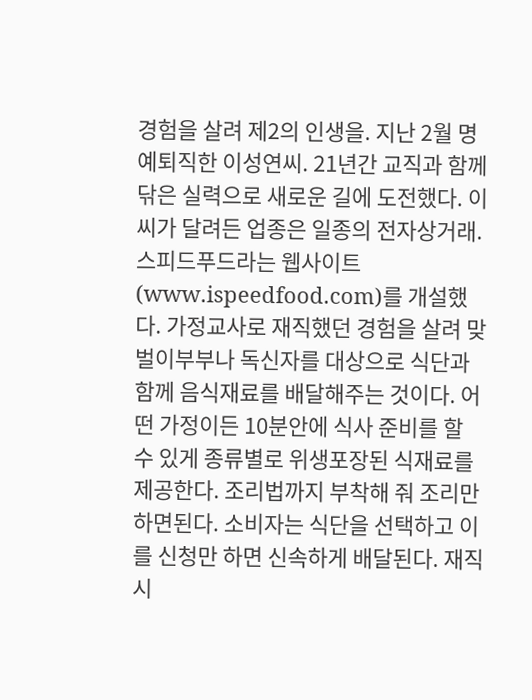경험을 살려 제2의 인생을. 지난 2월 명예퇴직한 이성연씨. 21년간 교직과 함께 닦은 실력으로 새로운 길에 도전했다. 이씨가 달려든 업종은 일종의 전자상거래. 스피드푸드라는 웹사이트(www.ispeedfood.com)를 개설했다. 가정교사로 재직했던 경험을 살려 맞벌이부부나 독신자를 대상으로 식단과 함께 음식재료를 배달해주는 것이다. 어떤 가정이든 10분안에 식사 준비를 할 수 있게 종류별로 위생포장된 식재료를 제공한다. 조리법까지 부착해 줘 조리만 하면된다. 소비자는 식단을 선택하고 이를 신청만 하면 신속하게 배달된다. 재직시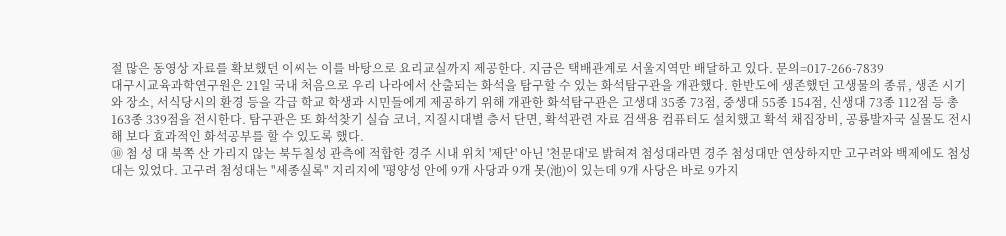절 많은 동영상 자료를 확보했던 이씨는 이를 바탕으로 요리교실까지 제공한다. 지금은 택배관계로 서울지역만 배달하고 있다. 문의=017-266-7839
대구시교육과학연구원은 21일 국내 처음으로 우리 나라에서 산출되는 화석을 탐구할 수 있는 화석탐구관을 개관했다. 한반도에 생존했던 고생물의 종류, 생존 시기와 장소, 서식당시의 환경 등을 각급 학교 학생과 시민들에게 제공하기 위해 개관한 화석탐구관은 고생대 35종 73점, 중생대 55종 154점, 신생대 73종 112점 등 총 163종 339점을 전시한다. 탐구관은 또 화석찾기 실습 코너, 지질시대별 층서 단면, 확석관련 자료 검색용 컴퓨터도 설치했고 확석 채집장비, 공룡발자국 실물도 전시해 보다 효과적인 화석공부를 할 수 있도록 했다.
⑩ 첨 성 대 북쪽 산 가리지 않는 북두칠성 관측에 적합한 경주 시내 위치 '제단' 아닌 '천문대'로 밝혀져 첨성대라면 경주 첨성대만 연상하지만 고구려와 백제에도 첨성대는 있었다. 고구려 첨성대는 "세종실록" 지리지에 '평양성 안에 9개 사당과 9개 못(池)이 있는데 9개 사당은 바로 9가지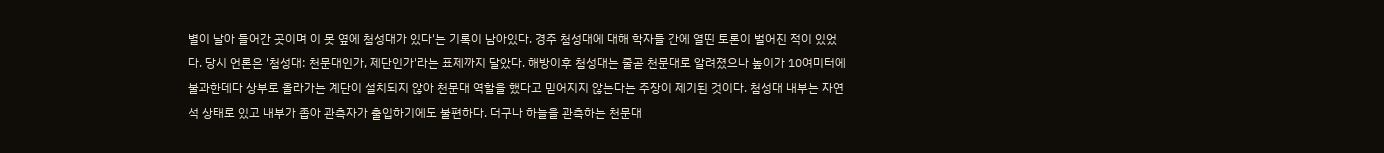별이 날아 들어간 곳이며 이 못 옆에 첨성대가 있다'는 기록이 남아있다. 경주 첨성대에 대해 학자들 간에 열띤 토론이 벌어진 적이 있었다. 당시 언론은 '첨성대: 천문대인가, 제단인가'라는 표제까지 달았다. 해방이후 첨성대는 줄곧 천문대로 알려졌으나 높이가 10여미터에 불과한데다 상부로 올라가는 계단이 설치되지 않아 천문대 역할을 했다고 믿어지지 않는다는 주장이 제기된 것이다. 첨성대 내부는 자연석 상태로 있고 내부가 좁아 관측자가 출입하기에도 불편하다. 더구나 하늘을 관측하는 천문대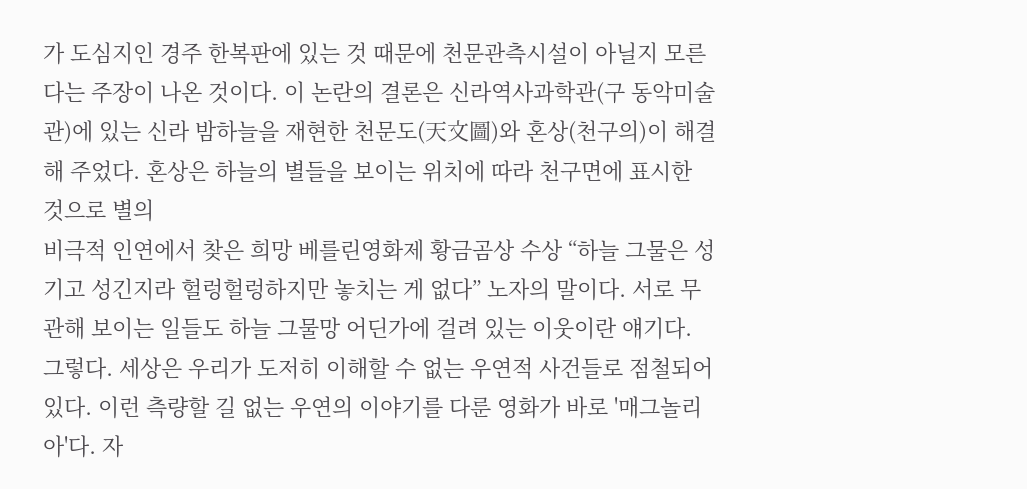가 도심지인 경주 한복판에 있는 것 때문에 천문관측시설이 아닐지 모른다는 주장이 나온 것이다. 이 논란의 결론은 신라역사과학관(구 동악미술관)에 있는 신라 밤하늘을 재현한 천문도(天文圖)와 혼상(천구의)이 해결해 주었다. 혼상은 하늘의 별들을 보이는 위치에 따라 천구면에 표시한 것으로 별의
비극적 인연에서 찾은 희망 베를린영화제 황금곰상 수상 “하늘 그물은 성기고 성긴지라 헐렁헐렁하지만 놓치는 게 없다” 노자의 말이다. 서로 무관해 보이는 일들도 하늘 그물망 어딘가에 걸려 있는 이웃이란 얘기다. 그렇다. 세상은 우리가 도저히 이해할 수 없는 우연적 사건들로 점철되어 있다. 이런 측량할 길 없는 우연의 이야기를 다룬 영화가 바로 '매그놀리아'다. 자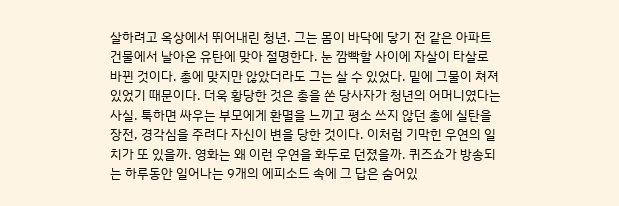살하려고 옥상에서 뛰어내린 청년. 그는 몸이 바닥에 닿기 전 같은 아파트 건물에서 날아온 유탄에 맞아 절명한다. 눈 깜빡할 사이에 자살이 타살로 바뀐 것이다. 총에 맞지만 않았더라도 그는 살 수 있었다. 밑에 그물이 쳐져 있었기 때문이다. 더욱 황당한 것은 총을 쏜 당사자가 청년의 어머니였다는 사실. 툭하면 싸우는 부모에게 환멸을 느끼고 평소 쓰지 않던 총에 실탄을 장전, 경각심을 주려다 자신이 변을 당한 것이다. 이처럼 기막힌 우연의 일치가 또 있을까. 영화는 왜 이런 우연을 화두로 던졌을까. 퀴즈쇼가 방송되는 하루동안 일어나는 9개의 에피소드 속에 그 답은 숨어있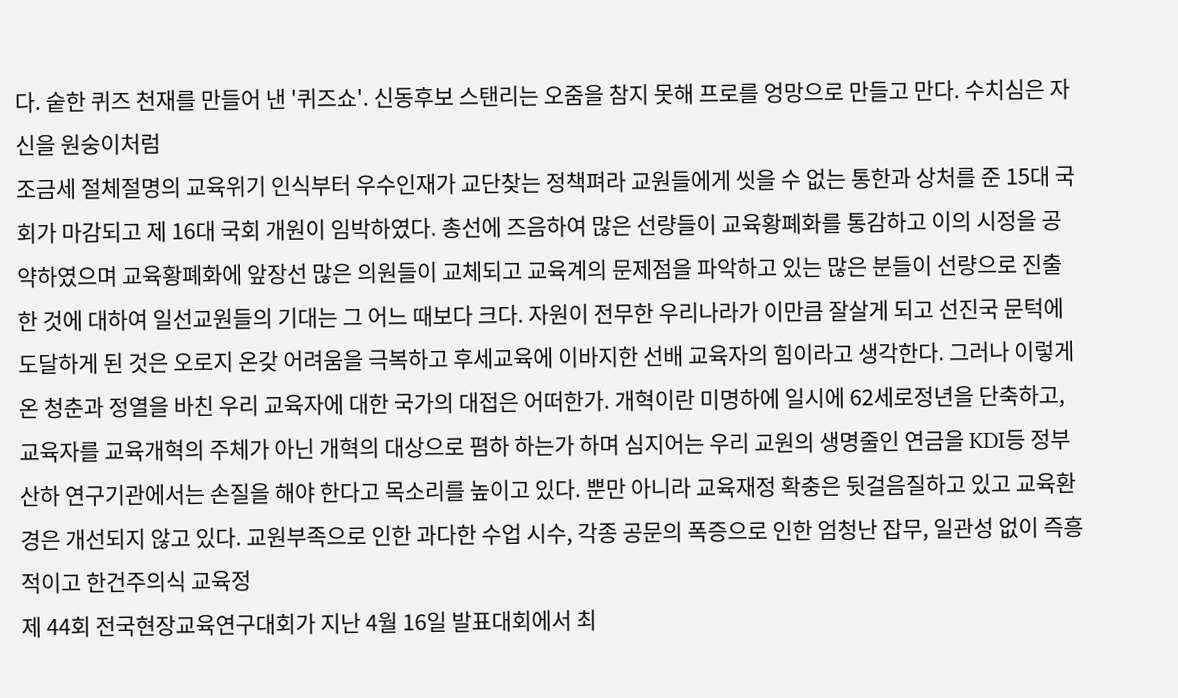다. 숱한 퀴즈 천재를 만들어 낸 '퀴즈쇼'. 신동후보 스탠리는 오줌을 참지 못해 프로를 엉망으로 만들고 만다. 수치심은 자신을 원숭이처럼
조금세 절체절명의 교육위기 인식부터 우수인재가 교단찾는 정책펴라 교원들에게 씻을 수 없는 통한과 상처를 준 15대 국회가 마감되고 제 16대 국회 개원이 임박하였다. 총선에 즈음하여 많은 선량들이 교육황폐화를 통감하고 이의 시정을 공약하였으며 교육황폐화에 앞장선 많은 의원들이 교체되고 교육계의 문제점을 파악하고 있는 많은 분들이 선량으로 진출한 것에 대하여 일선교원들의 기대는 그 어느 때보다 크다. 자원이 전무한 우리나라가 이만큼 잘살게 되고 선진국 문턱에 도달하게 된 것은 오로지 온갖 어려움을 극복하고 후세교육에 이바지한 선배 교육자의 힘이라고 생각한다. 그러나 이렇게 온 청춘과 정열을 바친 우리 교육자에 대한 국가의 대접은 어떠한가. 개혁이란 미명하에 일시에 62세로정년을 단축하고, 교육자를 교육개혁의 주체가 아닌 개혁의 대상으로 폄하 하는가 하며 심지어는 우리 교원의 생명줄인 연금을 KDI등 정부 산하 연구기관에서는 손질을 해야 한다고 목소리를 높이고 있다. 뿐만 아니라 교육재정 확충은 뒷걸음질하고 있고 교육환경은 개선되지 않고 있다. 교원부족으로 인한 과다한 수업 시수, 각종 공문의 폭증으로 인한 엄청난 잡무, 일관성 없이 즉흥적이고 한건주의식 교육정
제 44회 전국현장교육연구대회가 지난 4월 16일 발표대회에서 최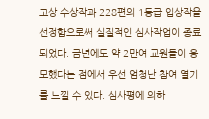고상 수상작과 228편의 1등급 입상작을 선정함으로써 실질적인 심사작업이 종료되었다. 금년에도 약 2만여 교원들이 응모했다는 점에서 우선 엄청난 참여 열기를 느낄 수 있다. 심사평에 의하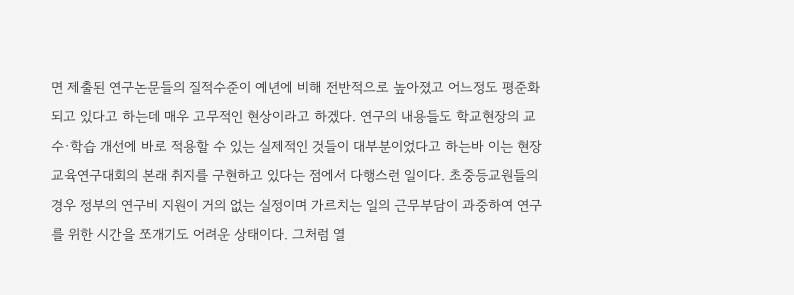면 제출된 연구논문들의 질적수준이 예년에 비해 전반적으로 높아졌고 어느정도 평준화되고 있다고 하는데 매우 고무적인 현상이라고 하겠다. 연구의 내용들도 학교현장의 교수·학습 개선에 바로 적용할 수 있는 실제적인 것들이 대부분이었다고 하는바 이는 현장교육연구대회의 본래 취지를 구현하고 있다는 점에서 다행스런 일이다. 초중등교원들의 경우 정부의 연구비 지원이 거의 없는 실정이며 가르치는 일의 근무부담이 과중하여 연구를 위한 시간을 쪼개기도 어려운 상태이다. 그처럼 열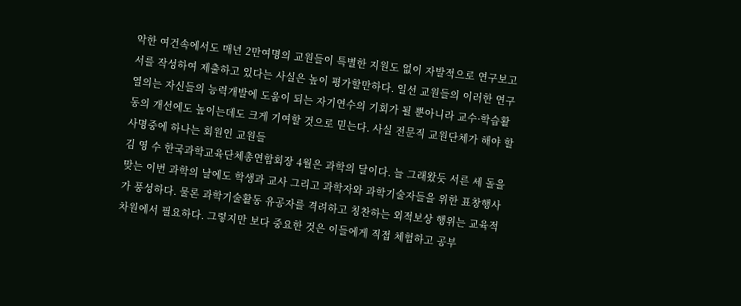악한 여건속에서도 매년 2만여명의 교원들이 특별한 지원도 없이 자발적으로 연구보고서를 작성하여 제출하고 있다는 사실은 높이 평가할만하다. 일선 교원들의 이러한 연구열의는 자신들의 능력개발에 도움이 되는 자기연수의 기회가 될 뿐아니라 교수·학습활동의 개선에도 높이는데도 크게 기여할 것으로 믿는다. 사실 전문직 교원단체가 해야 할 사명중에 하나는 회원인 교원들
김 영 수 한국과학교육단체총연합회장 4월은 과학의 달이다. 늘 그래왔듯 서른 세 돌을 맞는 이번 과학의 날에도 학생과 교사 그리고 과학자와 과학기술자들을 위한 표창행사가 풍성하다. 물론 과학기술활동 유공자를 격려하고 칭찬하는 외적보상 행위는 교육적 차원에서 필요하다. 그렇지만 보다 중요한 것은 이들에게 직접 체험하고 공부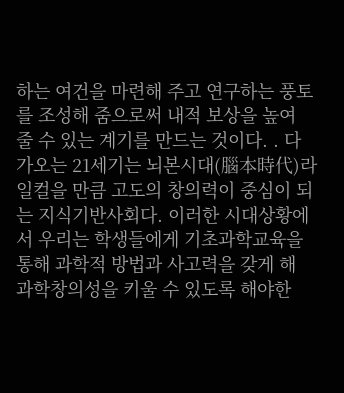하는 여건을 마련해 주고 연구하는 풍토를 조성해 줌으로써 내적 보상을 높여 줄 수 있는 계기를 만드는 것이다. . 다가오는 21세기는 뇌본시대(腦本時代)라 일컬을 만큼 고도의 창의력이 중심이 되는 지식기반사회다. 이러한 시대상황에서 우리는 학생들에게 기초과학교육을 통해 과학적 방법과 사고력을 갖게 해 과학창의성을 키울 수 있도록 해야한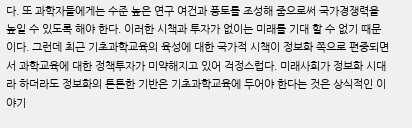다. 또 과학자들에게는 수준 높은 연구 여건과 풍토를 조성해 줌으로써 국가경쟁력을 높일 수 있도록 해야 한다. 이러한 시책과 투자가 없이는 미래를 기대 할 수 없기 때문이다. 그런데 최근 기초과학교육의 육성에 대한 국가적 시책이 정보화 쪽으로 편중되면서 과학교육에 대한 정책투자가 미약해지고 있어 걱정스럽다. 미래사회가 정보화 시대라 하더라도 정보화의 튼튼한 기반은 기초과학교육에 두어야 한다는 것은 상식적인 이야기